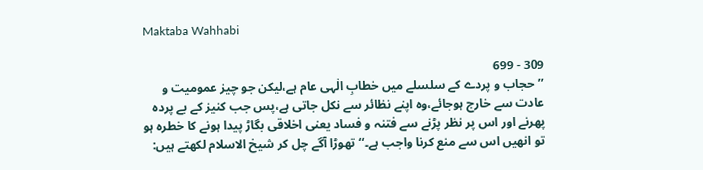Maktaba Wahhabi

309 - 699
’’حجاب و پردے کے سلسلے میں خطابِ الٰہی عام ہے،لیکن جو چیز عمومیت و عادت سے خارج ہوجائے،وہ اپنے نظائر سے نکل جاتی ہے،پس جب کنیز کے بے پردہ پھرنے اور اس پر نظر پڑنے سے فتنہ و فساد یعنی اخلاقی بگاڑ پیدا ہونے کا خطرہ ہو تو انھیں اس سے منع کرنا واجب ہے۔‘‘ تھوڑا آگے چل کر شیخ الاسلام لکھتے ہیں: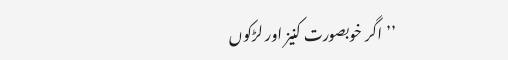’’اگر خوبصورت کنیز اور لڑکوں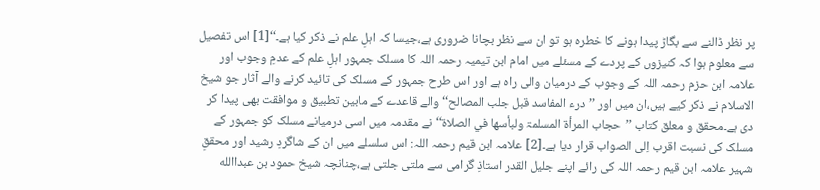پر نظر ڈالنے سے بگاڑ پیدا ہونے کا خطرہ ہو تو ان سے نظر بچانا ضروری ہے،جیسا کہ اہلِ علم نے ذکر کیا ہے۔‘‘[1] اس تفصیل سے معلوم ہوا کہ کنیزوں کے پردے کے مسئلے میں امام ابن تیمیہ رحمہ اللہ کا مسلک جمہور اہلِ علم کے عدمِ وجوب اور علامہ ابن حزم رحمہ اللہ کے وجوب کے درمیان والی راہ ہے اور اس طرح جمہور کے مسلک کی تائید کرنے والے آثار جو شیخ الاسلام نے ذکر کیے ہیں،ان میں اور ’’درء المفاسد قبل جلب المصالح‘‘ والے قاعدے کے مابین تطبیق و موافقت بھی پیدا کر دی ہے۔محقق و معلق کتاب ’’حجاب المرأۃ المسلمۃ ولبأسھا في الصلاۃ‘‘ نے مقدمہ میں اسی درمیانے مسلک کو جمہور کے مسلک کی نسبت اقرب اِلی الصواب قرار دیا ہے۔[2] علامہ ابن قیم رحمہ اللہ: اس سلسلے میں ان کے شاگردِ رشید اور محققِ شہیر علامہ ابن قیم رحمہ اللہ کی رائے اپنے جلیل القدر استاذِ گرامی سے ملتی جلتی ہے،چنانچہ شیخ حمود بن عبداالله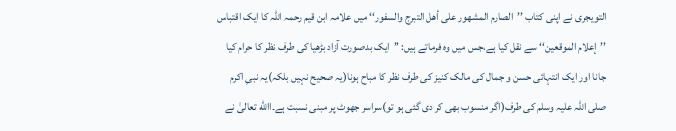التویجری نے اپنی کتاب ’’الصارم المشھور علی أھل التبرج والسفور‘‘ میں علامہ ابن قیم رحمہ اللہ کا ایک اقتباس ’’إعلام الموقعین‘‘ سے نقل کیا ہے،جس میں وہ فرماتے ہیں: ’’ایک بدصورت آزاد بڑھیا کی طرف نظر کا حرام کیا جانا اور ایک انتہائی حسن و جمال کی مالک کنیز کی طرف نظر کا مباح ہونا(یہ صحیح نہیں بلکہ)یہ نبیِ اکرم صلی اللہ علیہ وسلم کی طرف(اگر منسوب بھی کر دی گئی ہو تو)سراسر جھوٹ پر مبنی نسبت ہے۔االله تعالیٰ نے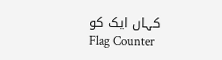کہاں ایک کو
Flag Counter